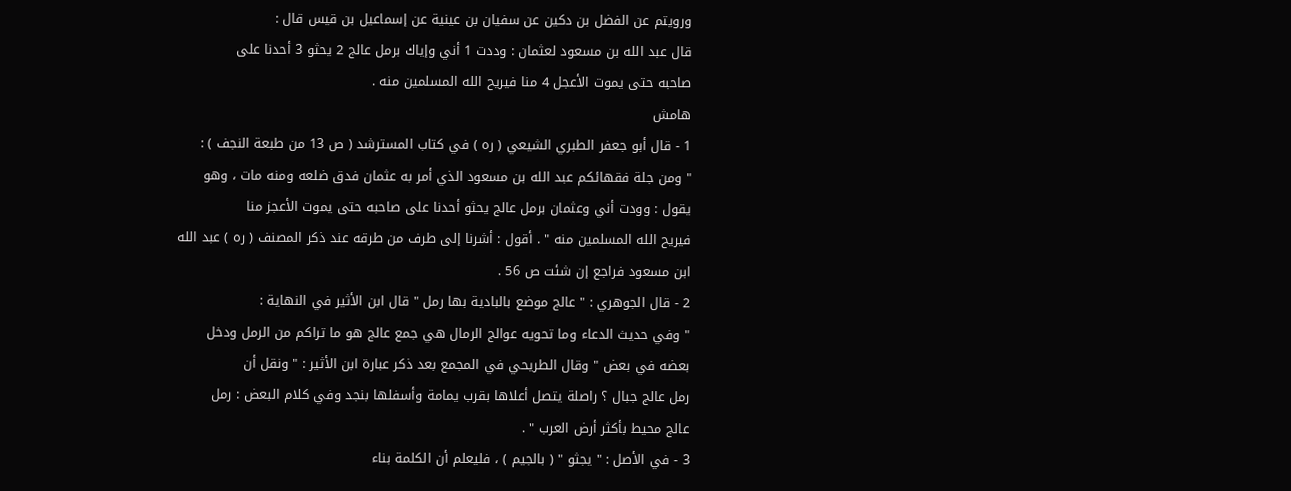ورويتم عن الفضل بن دكين عن سفيان بن عينية عن إسماعيل بن قيس قال :
قال عبد الله بن مسعود لعثمان : وددت 1 أني وإياك برمل عالج 2 يحثو 3 أحدنا على
صاحبه حتى يموت الأعجل 4 منا فيريح الله المسلمين منه .
هامش
1 - قال أبو جعفر الطبري الشيعي ( ره ) في كتاب المسترشد ( ص 13 من طبعة النجف ) :
" ومن جلة فقهائكم عبد الله بن مسعود الذي أمر به عثمان فدق ضلعه ومنه مات ، وهو
يقول : وودت أني وعثمان برمل عالج يحثو أحدنا على صاحبه حتى يموت الأعجز منا
فيريح الله المسلمين منه " . أقول : أشرنا إلى طرف من طرقه عند ذكر المصنف ( ره ) عبد الله
ابن مسعود فراجع إن شئت ص 56 .
2 - قال الجوهري : " عالج موضع بالبادية بها رمل " قال ابن الأثير في النهاية :
" وفي حديث الدعاء وما تحويه عوالج الرمال هي جمع عالج هو ما تراكم من الرمل ودخل
بعضه في بعض " وقال الطريحي في المجمع بعد ذكر عبارة ابن الأثير : " ونقل أن
رمل عالج جبال ؟ راصلة يتصل أعلاها بقرب يمامة وأسفلها بنجد وفي كلام البعض : رمل
عالج محيط بأكثر أرض العرب " .
3 - في الأصل : " يجثو " ( بالجيم ) ، فليعلم أن الكلمة بناء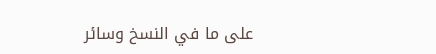على ما في النسخ وسائر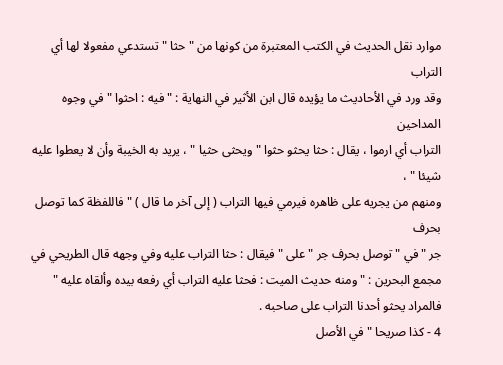موارد نقل الحديث في الكتب المعتبرة من كونها من " حثا " تستدعي مفعولا لها أي التراب
وقد ورد في الأحاديث ما يؤيده قال ابن الأثير في النهاية : " فيه : احثوا " في وجوه المداحين
التراب أي ارموا ، يقال : حثا يحثو حثوا " ويحثى حثيا " ، يريد به الخيبة وأن لا يعطوا عليه شيئا " ،
ومنهم من يجريه على ظاهره فيرمي فيها التراب ( إلى آخر ما قال ) " فاللفظة كما توصل بحرف
جر " في " توصل بحرف جر " على " فيقال : حثا التراب عليه وفي وجهه قال الطريحي في
مجمع البحرين : " ومنه حديث الميت : فحثا عليه التراب أي رفعه بيده وألقاه عليه "
فالمراد يحثو أحدنا التراب على صاحبه .
4 - كذا صريحا " في الأصل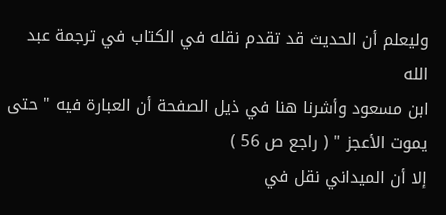وليعلم أن الحديث قد تقدم نقله في الكتاب في ترجمة عبد الله
ابن مسعود وأشرنا هنا في ذيل الصفحة أن العبارة فيه " حتى يموت الأعجز " ( راجع ص 56 )
إلا أن الميداني نقل في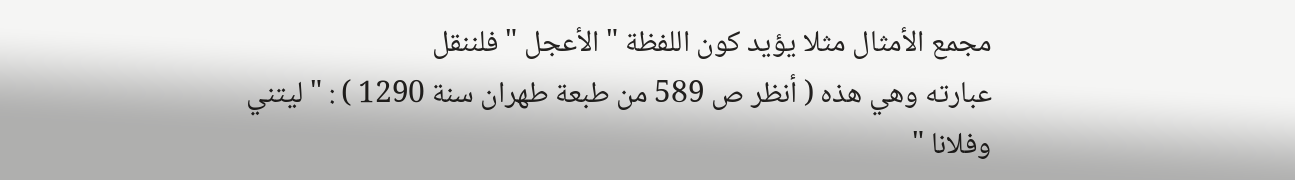مجمع الأمثال مثلا يؤيد كون اللفظة " الأعجل " فلننقل
عبارته وهي هذه ( أنظر ص 589 من طبعة طهران سنة 1290 ) : " ليتني وفلانا "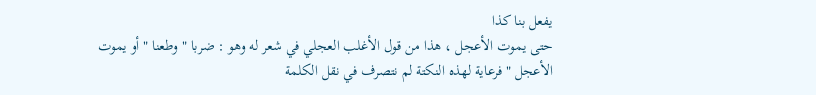يفعل بنا كذا
حتى يموت الأعجل ، هذا من قول الأغلب العجلي في شعر له وهو : ضربا " وطعنا " أو يموت
الأعجل " فرعاية لهذه النكتة لم نتصرف في نقل الكلمة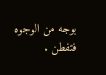بوجه من الوجوه فتفطن .